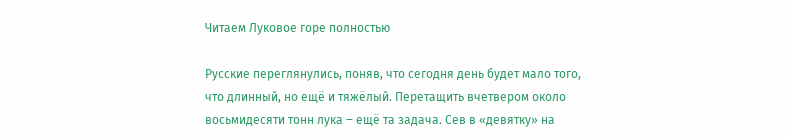Читаем Луковое горе полностью

Русские переглянулись, поняв, что сегодня день будет мало того, что длинный, но ещё и тяжёлый. Перетащить вчетвером около восьмидесяти тонн лука ‒ ещё та задача. Сев в «девятку» на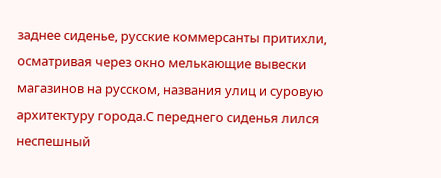заднее сиденье, русские коммерсанты притихли, осматривая через окно мелькающие вывески магазинов на русском, названия улиц и суровую архитектуру города.С переднего сиденья лился неспешный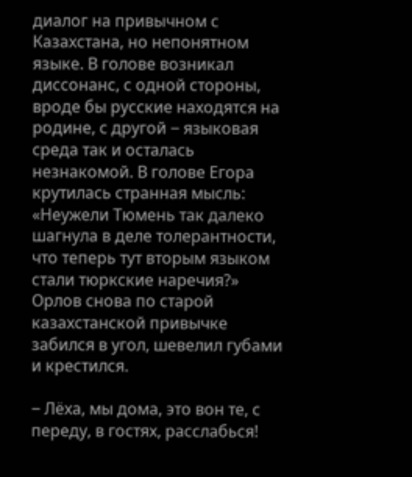диалог на привычном с Казахстана, но непонятном языке. В голове возникал диссонанс, с одной стороны, вроде бы русские находятся на родине, с другой ‒ языковая среда так и осталась незнакомой. В голове Егора крутилась странная мысль: «Неужели Тюмень так далеко шагнула в деле толерантности, что теперь тут вторым языком стали тюркские наречия?» Орлов снова по старой казахстанской привычке забился в угол, шевелил губами и крестился.

‒ Лёха, мы дома, это вон те, с переду, в гостях, расслабься!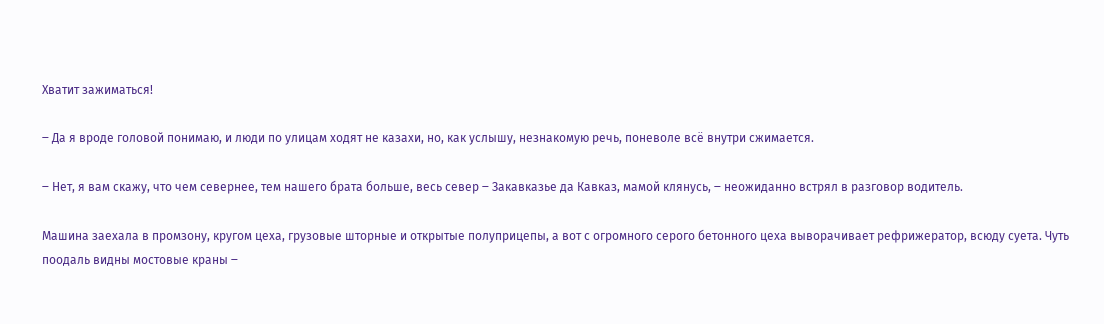Хватит зажиматься!

‒ Да я вроде головой понимаю, и люди по улицам ходят не казахи, но, как услышу, незнакомую речь, поневоле всё внутри сжимается.

‒ Нет, я вам скажу, что чем севернее, тем нашего брата больше, весь север ‒ Закавказье да Кавказ, мамой клянусь, ‒ неожиданно встрял в разговор водитель.

Машина заехала в промзону, кругом цеха, грузовые шторные и открытые полуприцепы, а вот с огромного серого бетонного цеха выворачивает рефрижератор, всюду суета. Чуть поодаль видны мостовые краны ‒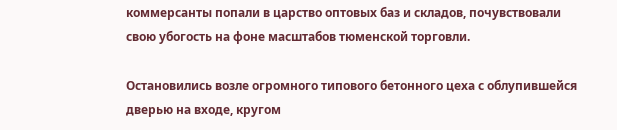коммерсанты попали в царство оптовых баз и складов, почувствовали свою убогость на фоне масштабов тюменской торговли.

Остановились возле огромного типового бетонного цеха с облупившейся дверью на входе, кругом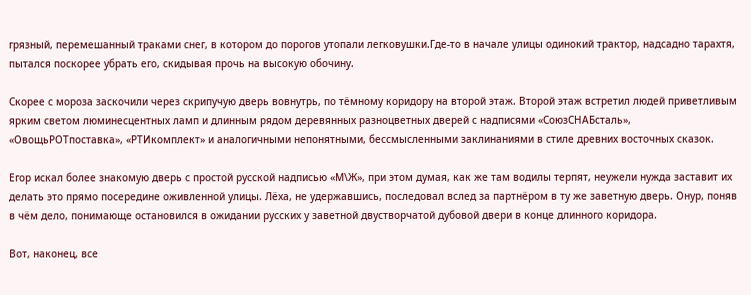грязный, перемешанный траками снег, в котором до порогов утопали легковушки.Где-то в начале улицы одинокий трактор, надсадно тарахтя, пытался поскорее убрать его, скидывая прочь на высокую обочину.

Скорее с мороза заскочили через скрипучую дверь вовнутрь, по тёмному коридору на второй этаж. Второй этаж встретил людей приветливым ярким светом люминесцентных ламп и длинным рядом деревянных разноцветных дверей с надписями «СоюзСНАБсталь», «ОвощьРОТпоставка», «РТИкомплект» и аналогичными непонятными, бессмысленными заклинаниями в стиле древних восточных сказок.

Егор искал более знакомую дверь с простой русской надписью «М\Ж», при этом думая, как же там водилы терпят, неужели нужда заставит их делать это прямо посередине оживленной улицы. Лёха, не удержавшись, последовал вслед за партнёром в ту же заветную дверь. Онур, поняв в чём дело, понимающе остановился в ожидании русских у заветной двустворчатой дубовой двери в конце длинного коридора.

Вот, наконец, все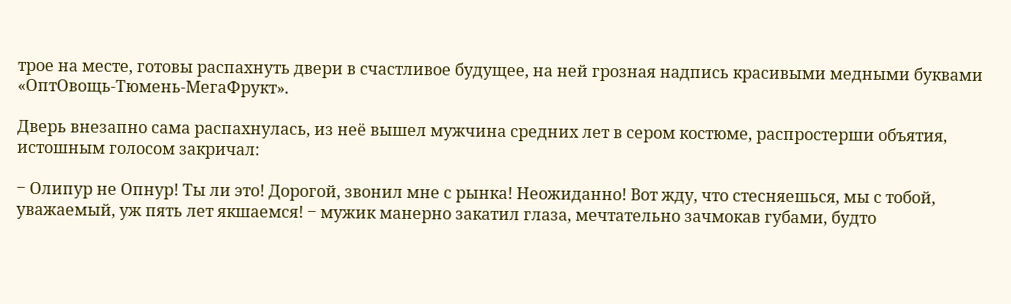трое на месте, готовы распахнуть двери в счастливое будущее, на ней грозная надпись красивыми медными буквами «ОптОвощь-Тюмень-МегаФрукт».

Дверь внезапно сама распахнулась, из неё вышел мужчина средних лет в сером костюме, распростерши объятия, истошным голосом закричал:

‒ Олипур не Опнур! Ты ли это! Дорогой, звонил мне с рынка! Неожиданно! Вот жду, что стесняешься, мы с тобой, уважаемый, уж пять лет якшаемся! ‒ мужик манерно закатил глаза, мечтательно зачмокав губами, будто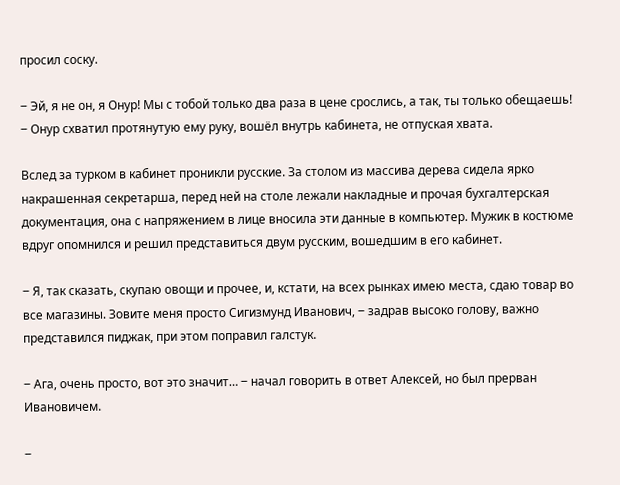просил соску.

‒ Эй, я не он, я Онур! Мы с тобой только два раза в цене срослись, а так, ты только обещаешь! ‒ Онур схватил протянутую ему руку, вошёл внутрь кабинета, не отпуская хвата.

Вслед за турком в кабинет проникли русские. За столом из массива дерева сидела ярко накрашенная секретарша, перед ней на столе лежали накладные и прочая бухгалтерская документация, она с напряжением в лице вносила эти данные в компьютер. Мужик в костюме вдруг опомнился и решил представиться двум русским, вошедшим в его кабинет.

‒ Я, так сказать, скупаю овощи и прочее, и, кстати, на всех рынках имею места, сдаю товар во все магазины. Зовите меня просто Сигизмунд Иванович, ‒ задрав высоко голову, важно представился пиджак, при этом поправил галстук.

‒ Ага, очень просто, вот это значит… ‒ начал говорить в ответ Алексей, но был прерван Ивановичем.

‒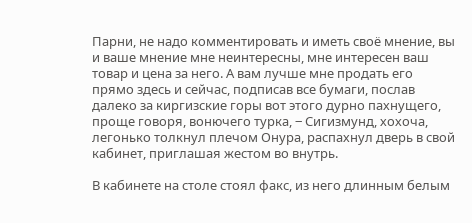Парни, не надо комментировать и иметь своё мнение, вы и ваше мнение мне неинтересны, мне интересен ваш товар и цена за него. А вам лучше мне продать его прямо здесь и сейчас, подписав все бумаги, послав далеко за киргизские горы вот этого дурно пахнущего, проще говоря, вонючего турка, ‒ Сигизмунд, хохоча, легонько толкнул плечом Онура, распахнул дверь в свой кабинет, приглашая жестом во внутрь.

В кабинете на столе стоял факс, из него длинным белым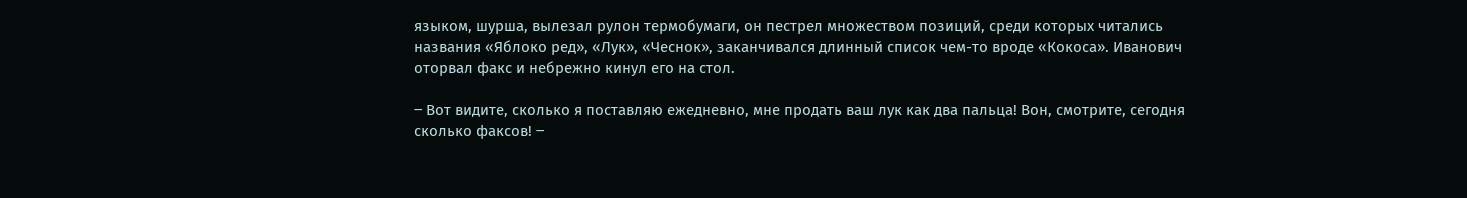языком, шурша, вылезал рулон термобумаги, он пестрел множеством позиций, среди которых читались названия «Яблоко ред», «Лук», «Чеснок», заканчивался длинный список чем-то вроде «Кокоса». Иванович оторвал факс и небрежно кинул его на стол.

‒ Вот видите, сколько я поставляю ежедневно, мне продать ваш лук как два пальца! Вон, смотрите, сегодня сколько факсов! ‒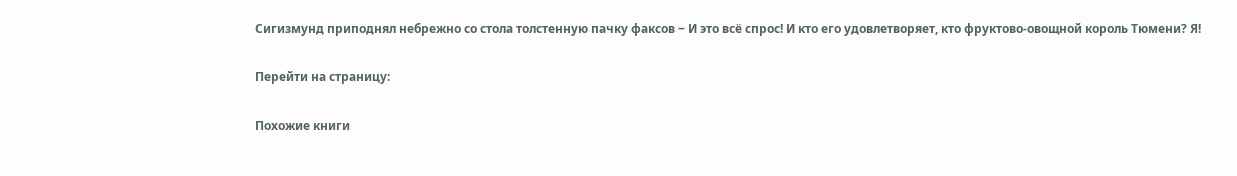Сигизмунд приподнял небрежно со стола толстенную пачку факсов ‒ И это всё спрос! И кто его удовлетворяет, кто фруктово-овощной король Тюмени? Я!

Перейти на страницу:

Похожие книги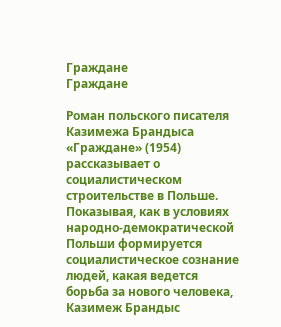Граждане
Граждане

Роман польского писателя Казимежа Брандыса «Граждане» (1954) рассказывает о социалистическом строительстве в Польше. Показывая, как в условиях народно-демократической Польши формируется социалистическое сознание людей, какая ведется борьба за нового человека, Казимеж Брандыс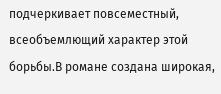подчеркивает повсеместный, всеобъемлющий характер этой борьбы.В романе создана широкая,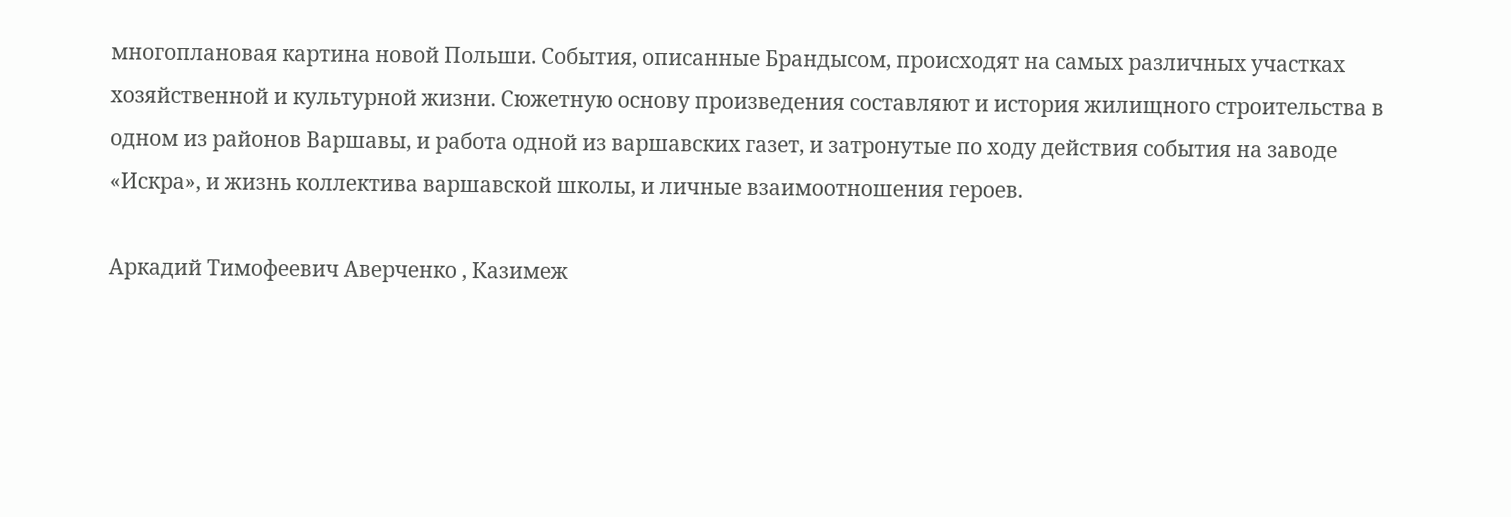многоплановая картина новой Польши. События, описанные Брандысом, происходят на самых различных участках хозяйственной и культурной жизни. Сюжетную основу произведения составляют и история жилищного строительства в одном из районов Варшавы, и работа одной из варшавских газет, и затронутые по ходу действия события на заводе «Искра», и жизнь коллектива варшавской школы, и личные взаимоотношения героев.

Аркадий Тимофеевич Аверченко , Казимеж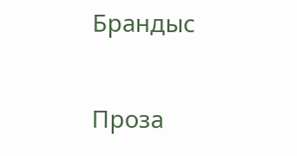Брандыс

Проза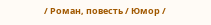/ Роман, повесть / Юмор /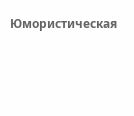Юмористическая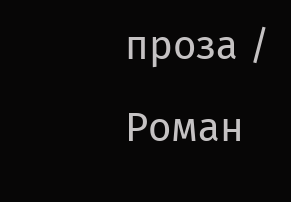проза / Роман